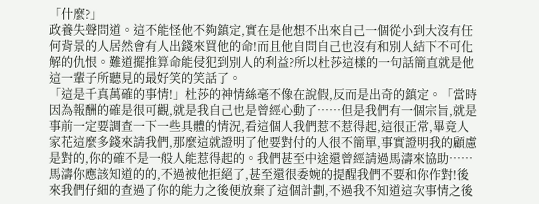「什麼?」
政養失聲問道。這不能怪他不夠鎮定,實在是他想不出來自己一個從小到大沒有任何背景的人居然會有人出錢來買他的命!而且他自問自己也沒有和別人結下不可化解的仇恨。難道擺推算命能侵犯到別人的利益?所以杜莎這樣的一句話簡直就是他這一輩子所聽見的最好笑的笑話了。
「這是千真萬確的事情!」杜莎的神情絲毫不像在說假,反而是出奇的鎮定。「當時因為報酬的確是很可觀,就是我自己也是曾經心動了……但是我們有一個宗旨,就是事前一定要調查一下一些具體的情況,看這個人我們惹不惹得起,這很正常,畢竟人家花這麼多錢來請我們,那麼這就證明了他要對付的人很不簡單,事實證明我的顧慮是對的,你的確不是一般人能惹得起的。我們甚至中途還曾經請過馬濤來協助……馬濤你應該知道的的,不過被他拒絕了,甚至還很委婉的提醒我們不要和你作對!後來我們仔細的查過了你的能力之後便放棄了這個計劃,不過我不知道這次事情之後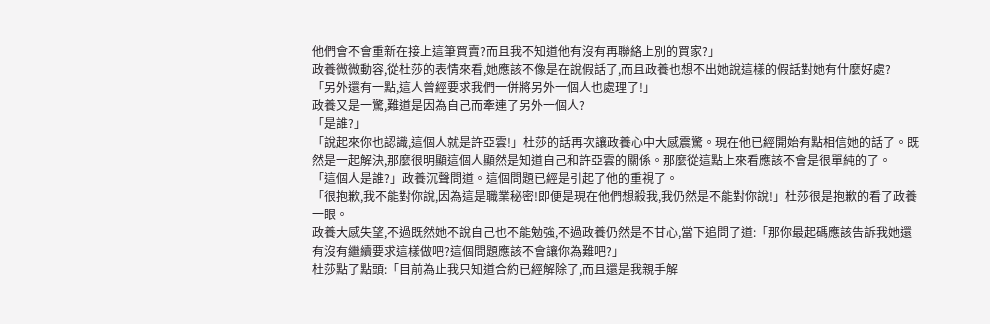他們會不會重新在接上這筆買賣?而且我不知道他有沒有再聯絡上別的買家?」
政養微微動容,從杜莎的表情來看,她應該不像是在說假話了,而且政養也想不出她說這樣的假話對她有什麼好處?
「另外還有一點,這人曾經要求我們一併將另外一個人也處理了!」
政養又是一驚,難道是因為自己而牽連了另外一個人?
「是誰?」
「說起來你也認識,這個人就是許亞雲!」杜莎的話再次讓政養心中大感震驚。現在他已經開始有點相信她的話了。既然是一起解決,那麼很明顯這個人顯然是知道自己和許亞雲的關係。那麼從這點上來看應該不會是很單純的了。
「這個人是誰?」政養沉聲問道。這個問題已經是引起了他的重視了。
「很抱歉,我不能對你說,因為這是職業秘密!即便是現在他們想殺我,我仍然是不能對你說!」杜莎很是抱歉的看了政養一眼。
政養大感失望,不過既然她不說自己也不能勉強,不過政養仍然是不甘心,當下追問了道:「那你最起碼應該告訴我她還有沒有繼續要求這樣做吧?這個問題應該不會讓你為難吧?」
杜莎點了點頭:「目前為止我只知道合約已經解除了,而且還是我親手解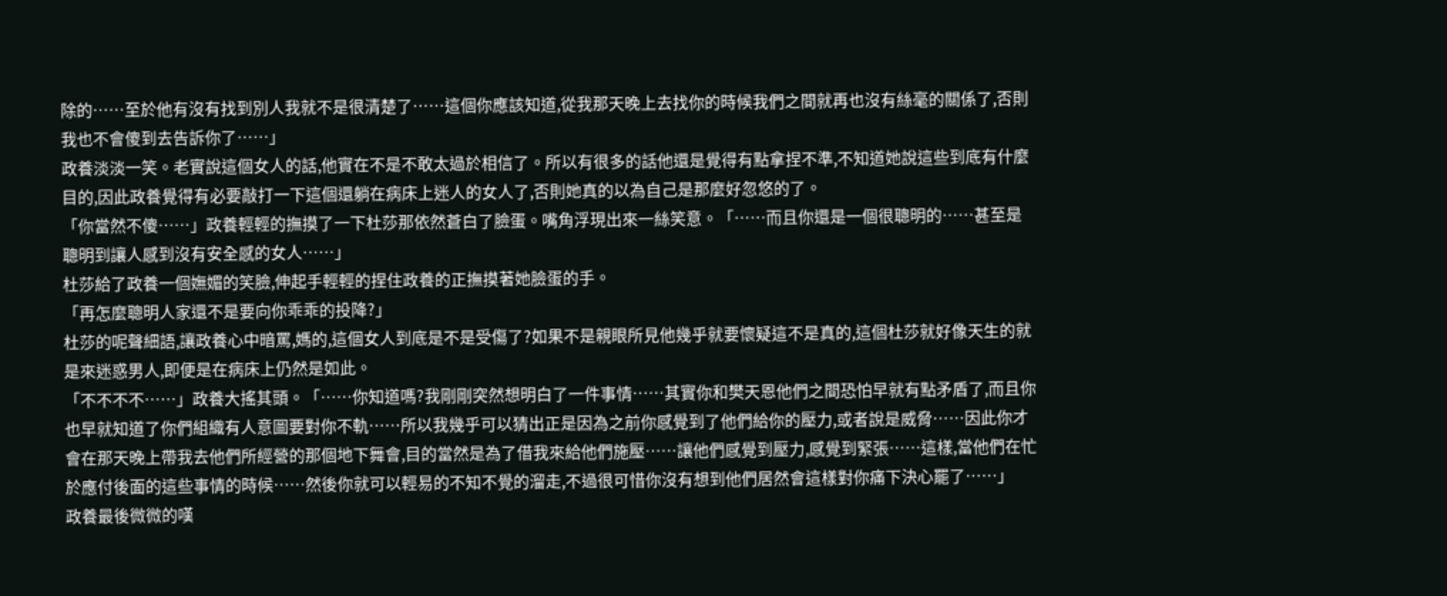除的……至於他有沒有找到別人我就不是很清楚了……這個你應該知道,從我那天晚上去找你的時候我們之間就再也沒有絲毫的關係了,否則我也不會傻到去告訴你了……」
政養淡淡一笑。老實說這個女人的話,他實在不是不敢太過於相信了。所以有很多的話他還是覺得有點拿捏不準,不知道她說這些到底有什麼目的,因此政養覺得有必要敲打一下這個還躺在病床上迷人的女人了,否則她真的以為自己是那麼好忽悠的了。
「你當然不傻……」政養輕輕的撫摸了一下杜莎那依然蒼白了臉蛋。嘴角浮現出來一絲笑意。「……而且你還是一個很聰明的……甚至是聰明到讓人感到沒有安全感的女人……」
杜莎給了政養一個嫵媚的笑臉,伸起手輕輕的捏住政養的正撫摸著她臉蛋的手。
「再怎麼聰明人家還不是要向你乖乖的投降?」
杜莎的呢聲細語,讓政養心中暗罵,媽的,這個女人到底是不是受傷了?如果不是親眼所見他幾乎就要懷疑這不是真的,這個杜莎就好像天生的就是來迷惑男人,即便是在病床上仍然是如此。
「不不不不……」政養大搖其頭。「……你知道嗎?我剛剛突然想明白了一件事情……其實你和樊天恩他們之間恐怕早就有點矛盾了,而且你也早就知道了你們組織有人意圖要對你不軌……所以我幾乎可以猜出正是因為之前你感覺到了他們給你的壓力,或者說是威脅……因此你才會在那天晚上帶我去他們所經營的那個地下舞會,目的當然是為了借我來給他們施壓……讓他們感覺到壓力,感覺到緊張……這樣,當他們在忙於應付後面的這些事情的時候……然後你就可以輕易的不知不覺的溜走,不過很可惜你沒有想到他們居然會這樣對你痛下決心罷了……」
政養最後微微的嘆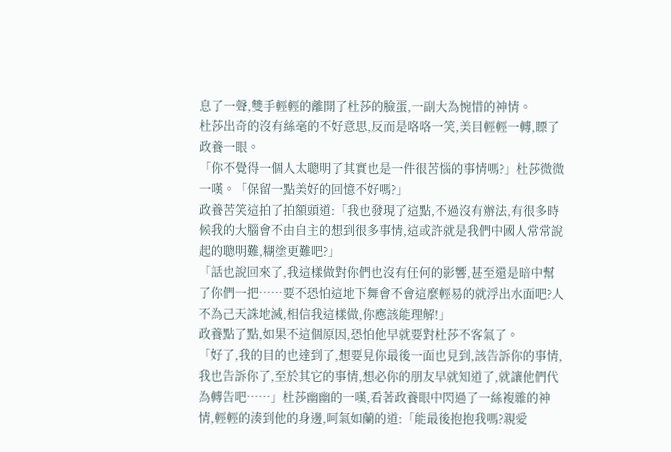息了一聲,雙手輕輕的離開了杜莎的臉蛋,一副大為惋惜的神情。
杜莎出奇的沒有絲毫的不好意思,反而是咯咯一笑,美目輕輕一轉,瞟了政養一眼。
「你不覺得一個人太聰明了其實也是一件很苦惱的事情嗎?」杜莎微微一嘆。「保留一點美好的回憶不好嗎?」
政養苦笑這拍了拍額頭道:「我也發現了這點,不過沒有辦法,有很多時候我的大腦會不由自主的想到很多事情,這或許就是我們中國人常常說起的聰明難,糊塗更難吧?」
「話也說回來了,我這樣做對你們也沒有任何的影響,甚至還是暗中幫了你們一把……要不恐怕這地下舞會不會這麼輕易的就浮出水面吧?人不為己天誅地滅,相信我這樣做,你應該能理解!」
政養點了點,如果不這個原因,恐怕他早就要對杜莎不客氣了。
「好了,我的目的也達到了,想要見你最後一面也見到,該告訴你的事情,我也告訴你了,至於其它的事情,想必你的朋友早就知道了,就讓他們代為轉告吧……」杜莎幽幽的一嘆,看著政養眼中閃過了一絲複雜的神情,輕輕的湊到他的身邊,呵氣如蘭的道:「能最後抱抱我嗎?親愛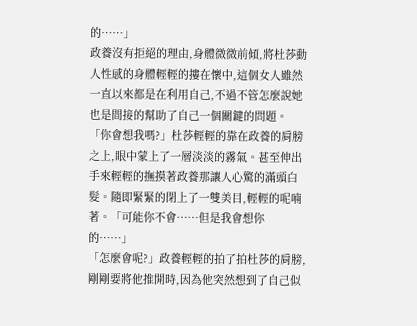的……」
政養沒有拒絕的理由,身體微微前傾,將杜莎動人性感的身體輕輕的摟在懷中,這個女人雖然一直以來都是在利用自己,不過不管怎麼說她也是間接的幫助了自己一個關鍵的問題。
「你會想我嗎?」杜莎輕輕的靠在政養的肩膀之上,眼中蒙上了一層淡淡的霧氣。甚至伸出手來輕輕的撫摸著政養那讓人心驚的滿頭白髮。隨即緊緊的閉上了一雙美目,輕輕的呢喃著。「可能你不會……但是我會想你的……」
「怎麼會呢?」政養輕輕的拍了拍杜莎的肩膀,剛剛要將他推開時,因為他突然想到了自己似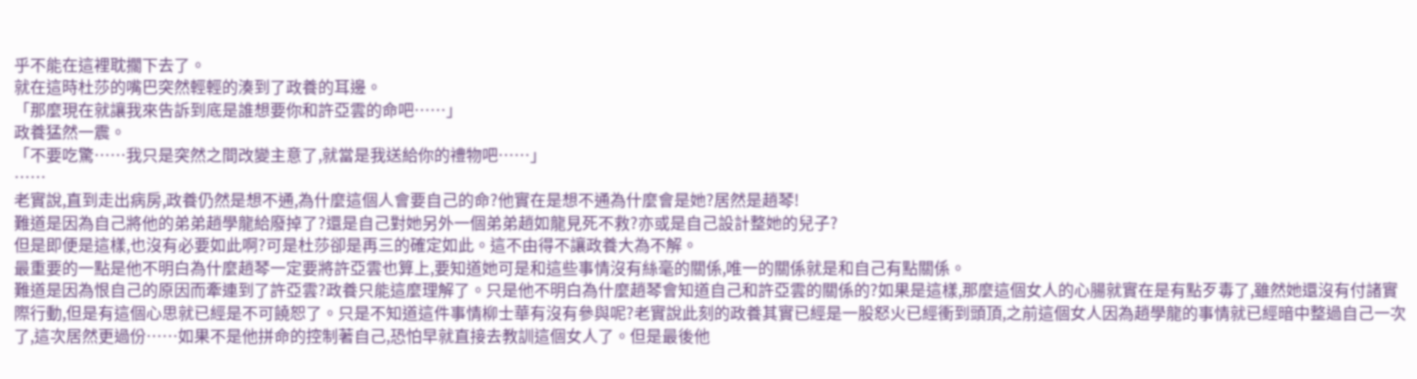乎不能在這裡耽擱下去了。
就在這時杜莎的嘴巴突然輕輕的湊到了政養的耳邊。
「那麼現在就讓我來告訴到底是誰想要你和許亞雲的命吧……」
政養猛然一震。
「不要吃驚……我只是突然之間改變主意了,就當是我送給你的禮物吧……」
……
老實說,直到走出病房,政養仍然是想不通,為什麼這個人會要自己的命?他實在是想不通為什麼會是她?居然是趙琴!
難道是因為自己將他的弟弟趙學龍給廢掉了?還是自己對她另外一個弟弟趙如龍見死不救?亦或是自己設計整她的兒子?
但是即便是這樣,也沒有必要如此啊?可是杜莎卻是再三的確定如此。這不由得不讓政養大為不解。
最重要的一點是他不明白為什麼趙琴一定要將許亞雲也算上,要知道她可是和這些事情沒有絲毫的關係,唯一的關係就是和自己有點關係。
難道是因為恨自己的原因而牽連到了許亞雲?政養只能這麼理解了。只是他不明白為什麼趙琴會知道自己和許亞雲的關係的?如果是這樣,那麼這個女人的心腸就實在是有點歹毒了,雖然她還沒有付諸實際行動,但是有這個心思就已經是不可饒恕了。只是不知道這件事情柳士華有沒有參與呢?老實說此刻的政養其實已經是一股怒火已經衝到頭頂,之前這個女人因為趙學龍的事情就已經暗中整過自己一次了,這次居然更過份……如果不是他拼命的控制著自己,恐怕早就直接去教訓這個女人了。但是最後他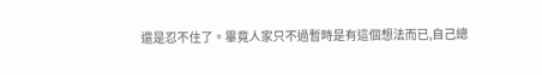還是忍不住了。畢竟人家只不過暫時是有這個想法而已,自己總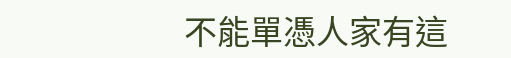不能單憑人家有這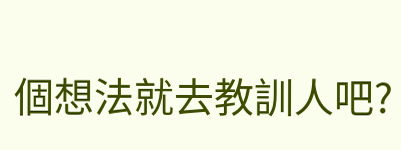個想法就去教訓人吧?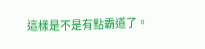這樣是不是有點霸道了。